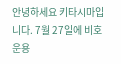안녕하세요 키타시마입니다. 7월 27일에 비호운용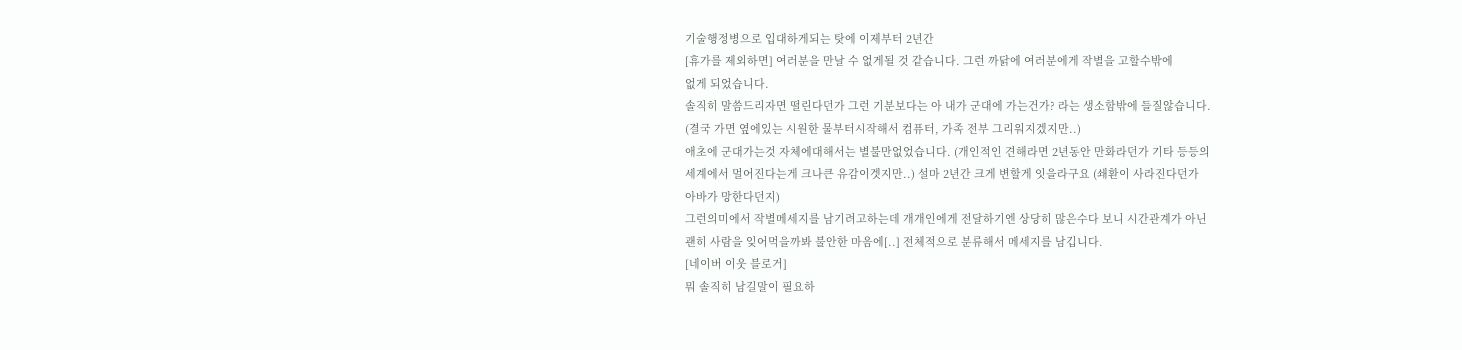기술행정병으로 입대하게되는 탓에 이제부터 2년간
[휴가를 제외하면] 여러분을 만날 수 없게될 것 같습니다. 그런 까닭에 여러분에게 작별을 고할수밖에
없게 되었습니다.
솔직히 말씀드리자면 떨린다던가 그런 기분보다는 아 내가 군대에 가는건가? 라는 생소함밖에 들질않습니다.
(결국 가면 옆에있는 시원한 물부터시작해서 컴퓨터, 가족 전부 그리워지겠지만..)
애초에 군대가는것 자체에대해서는 별불만없었습니다. (개인적인 견해라면 2년동안 만화라던가 기타 등등의
세계에서 멀어진다는게 크나큰 유감이겟지만..) 설마 2년간 크게 변할게 잇을라구요 (쇄환이 사라진다던가
아바가 망한다던지)
그런의미에서 작별메세지를 남기려고하는데 개개인에게 전달하기엔 상당히 많은수다 보니 시간관계가 아닌
괜히 사람을 잊어먹을까봐 불안한 마음에[..] 전체적으로 분류해서 메세지를 남깁니다.
[네이버 이웃 블로거]
뭐 솔직히 남길말이 필요하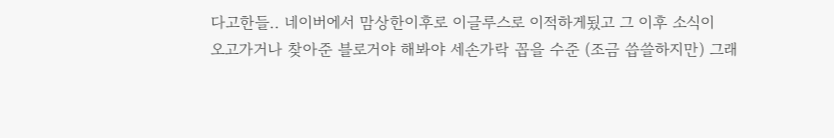다고한들.. 네이버에서 맘상한이후로 이글루스로 이적하게됬고 그 이후 소식이
오고가거나 찾아준 블로거야 해봐야 세손가락 꼽을 수준 (조금 씁쓸하지만) 그래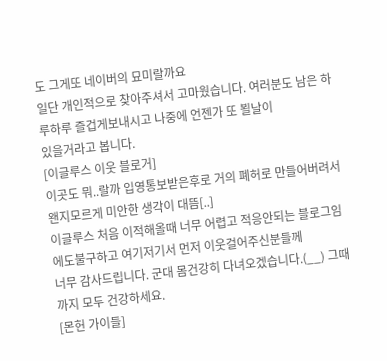도 그게또 네이버의 묘미랄까요
일단 개인적으로 찾아주셔서 고마웠습니다. 여러분도 남은 하루하루 즐겁게보내시고 나중에 언젠가 또 뵐날이
있을거라고 봅니다.
[이글루스 이웃 블로거]
이곳도 뭐..랄까 입영통보받은후로 거의 폐허로 만들어버려서 왠지모르게 미안한 생각이 대뜸[..]
이글루스 처음 이적해올때 너무 어렵고 적응안되는 블로그임에도불구하고 여기저기서 먼저 이웃걸어주신분들께
너무 감사드립니다. 군대 몸건강히 다녀오겠습니다.(__) 그때까지 모두 건강하세요.
[몬헌 가이들]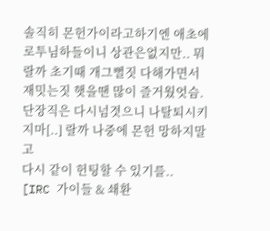솔직히 몬헌가이라고하기엔 애초에 로투님하들이니 상관은없지만.. 뭐랄까 초기때 개그뻘짓 다해가면서
재밋는짓 햇을땐 많이 즐거웠엇슴. 단장직은 다시넘겻으니 나탈퇴시키지마[..] 랄까 나중에 몬헌 망하지말고
다시 같이 헌팅할 수 있기를..
[IRC 가이들 & 쇄환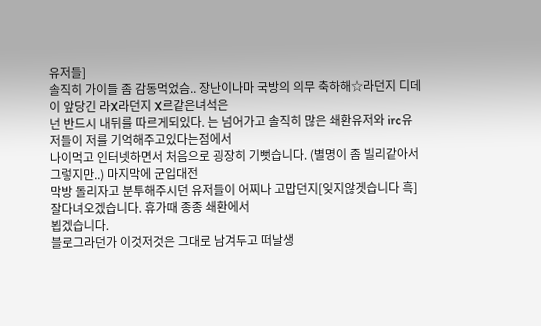유저들]
솔직히 가이들 좀 감동먹었슴.. 장난이나마 국방의 의무 축하해☆라던지 디데이 앞당긴 라X라던지 X르같은녀석은
넌 반드시 내뒤를 따르게되있다. 는 넘어가고 솔직히 많은 쇄환유저와 irc유저들이 저를 기억해주고있다는점에서
나이먹고 인터넷하면서 처음으로 굉장히 기뻣습니다. (별명이 좀 빌리같아서 그렇지만..) 마지막에 군입대전
막방 돌리자고 분투해주시던 유저들이 어찌나 고맙던지[잊지않겟습니다 흑] 잘다녀오겠습니다. 휴가때 종종 쇄환에서
뵙겠습니다.
블로그라던가 이것저것은 그대로 남겨두고 떠날생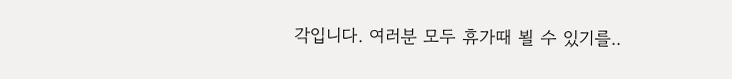각입니다. 여러분 모두 휴가때 뵐 수 있기를..